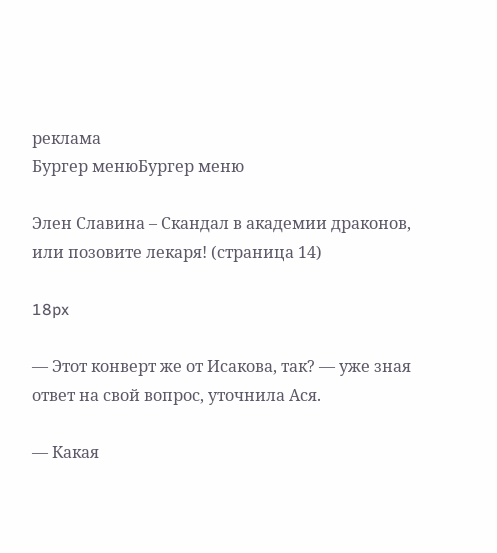реклама
Бургер менюБургер меню

Элен Славина – Скандал в академии драконов, или позовите лекаря! (страница 14)

18px

― Этот конверт же от Исакова, так? ― уже зная ответ на свой вопрос, уточнила Ася.

― Какая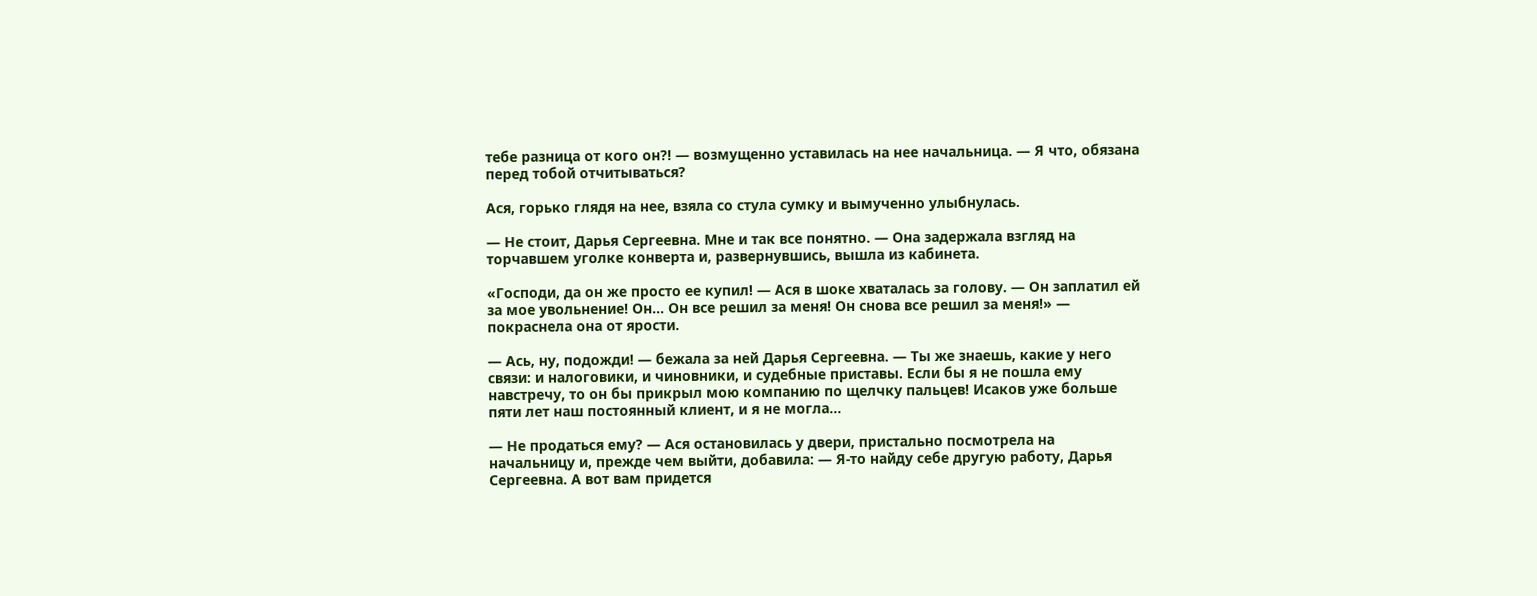тебе разница от кого он?! ― возмущенно уставилась на нее начальница. ― Я что, обязана перед тобой отчитываться?

Ася, горько глядя на нее, взяла со стула сумку и вымученно улыбнулась.

― Не стоит, Дарья Сергеевна. Мне и так все понятно. ― Она задержала взгляд на торчавшем уголке конверта и, развернувшись, вышла из кабинета.

«Господи, да он же просто ее купил! ― Ася в шоке хваталась за голову. ― Он заплатил ей за мое увольнение! Он… Он все решил за меня! Он снова все решил за меня!» ― покраснела она от ярости.

― Ась, ну, подожди! ― бежала за ней Дарья Сергеевна. ― Ты же знаешь, какие у него связи: и налоговики, и чиновники, и судебные приставы. Если бы я не пошла ему навстречу, то он бы прикрыл мою компанию по щелчку пальцев! Исаков уже больше пяти лет наш постоянный клиент, и я не могла…

― Не продаться ему? ― Ася остановилась у двери, пристально посмотрела на начальницу и, прежде чем выйти, добавила: ― Я-то найду себе другую работу, Дарья Сергеевна. А вот вам придется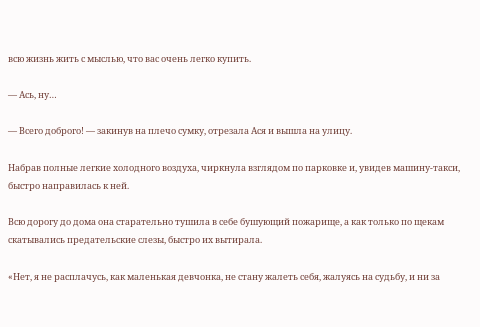всю жизнь жить с мыслью, что вас очень легко купить.

― Ась, ну…

― Всего доброго! ― закинув на плечо сумку, отрезала Ася и вышла на улицу.

Набрав полные легкие холодного воздуха, чиркнула взглядом по парковке и, увидев машину-такси, быстро направилась к ней.

Всю дорогу до дома она старательно тушила в себе бушующий пожарище, а как только по щекам скатывались предательские слезы, быстро их вытирала.

«Нет, я не расплачусь, как маленькая девчонка, не стану жалеть себя, жалуясь на судьбу, и ни за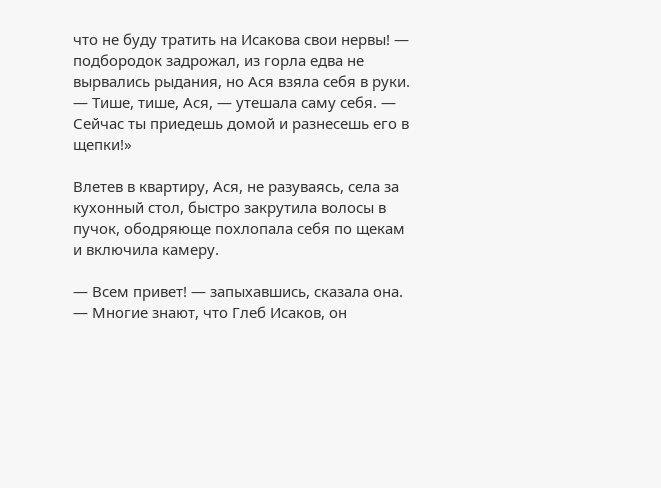что не буду тратить на Исакова свои нервы! ― подбородок задрожал, из горла едва не вырвались рыдания, но Ася взяла себя в руки. ― Тише, тише, Ася, ― утешала саму себя. ― Сейчас ты приедешь домой и разнесешь его в щепки!»

Влетев в квартиру, Ася, не разуваясь, села за кухонный стол, быстро закрутила волосы в пучок, ободряюще похлопала себя по щекам и включила камеру.

― Всем привет! ― запыхавшись, сказала она. ― Многие знают, что Глеб Исаков, он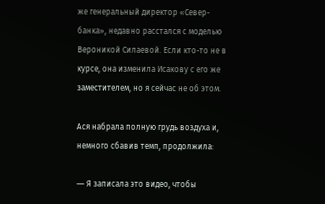же генеральный директор «Север-банка», недавно расстался с моделью Вероникой Силаевой. Если кто-то не в курсе, она изменила Исакову с его же заместителем, но я сейчас не об этом.

Ася набрала полную грудь воздуха и, немного сбавив темп, продолжила:

― Я записала это видео, чтобы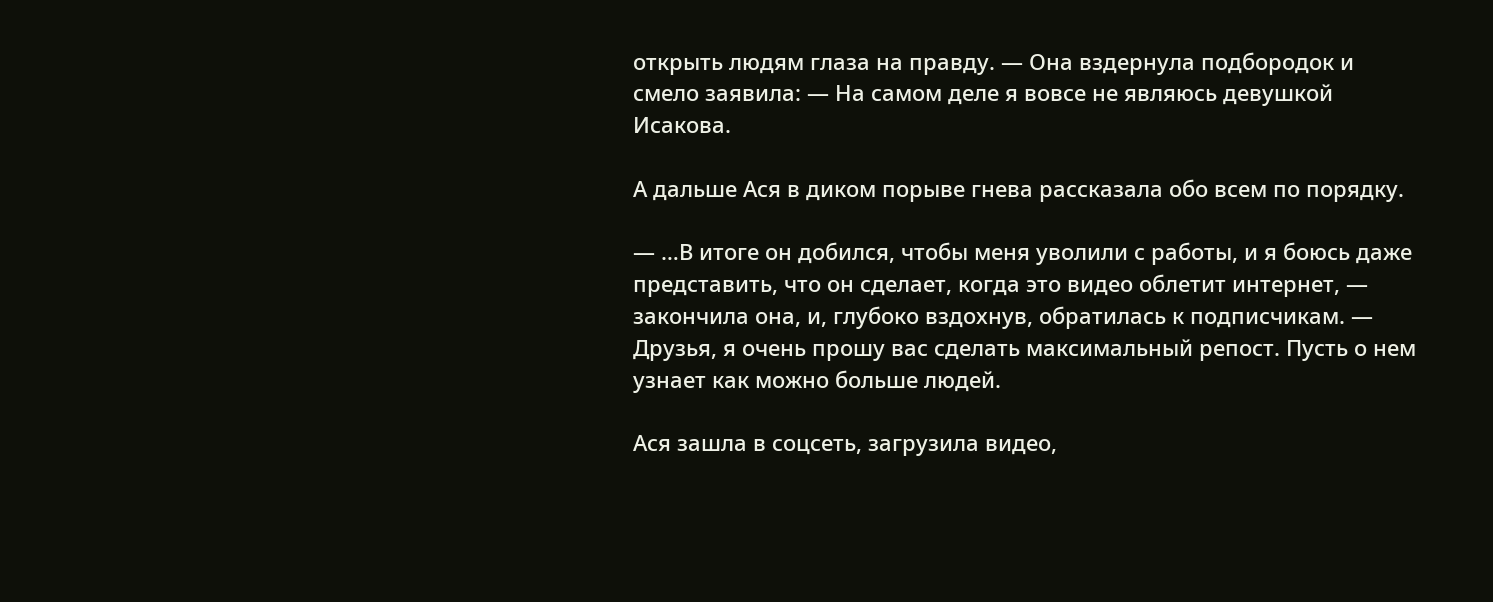открыть людям глаза на правду. ― Она вздернула подбородок и смело заявила: ― На самом деле я вовсе не являюсь девушкой Исакова.

А дальше Ася в диком порыве гнева рассказала обо всем по порядку.

― …В итоге он добился, чтобы меня уволили с работы, и я боюсь даже представить, что он сделает, когда это видео облетит интернет, ― закончила она, и, глубоко вздохнув, обратилась к подписчикам. ― Друзья, я очень прошу вас сделать максимальный репост. Пусть о нем узнает как можно больше людей.

Ася зашла в соцсеть, загрузила видео,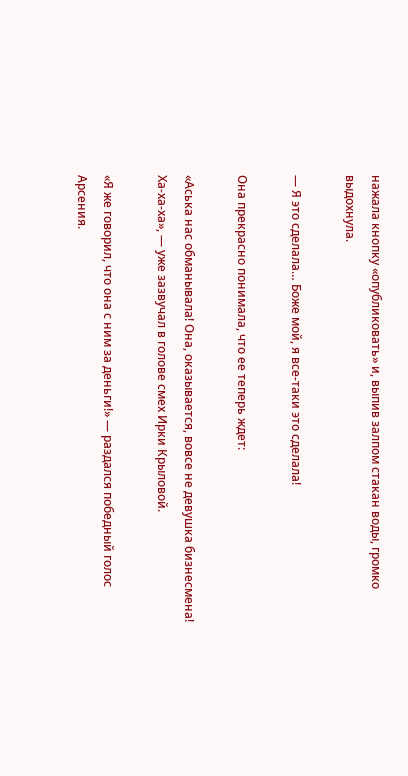нажала кнопку «опубликовать» и, выпив залпом стакан воды, громко выдохнула.

― Я это сделала… Боже мой, я все-таки это сделала!

Она прекрасно понимала, что ее теперь ждет:

«Аська нас обманывала! Она, оказывается, вовсе не девушка бизнесмена! Ха-ха-ха», ― уже зазвучал в голове смех Ирки Крыловой.

«Я же говорил, что она с ним за деньги!» ― раздался победный голос Арсения.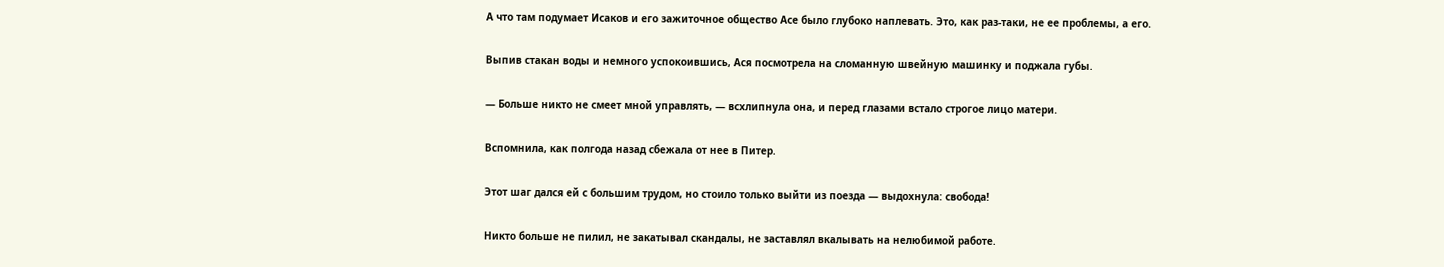А что там подумает Исаков и его зажиточное общество Асе было глубоко наплевать. Это, как раз-таки, не ее проблемы, а его.

Выпив стакан воды и немного успокоившись, Ася посмотрела на сломанную швейную машинку и поджала губы.

― Больше никто не смеет мной управлять, ― всхлипнула она, и перед глазами встало строгое лицо матери.

Вспомнила, как полгода назад сбежала от нее в Питер.

Этот шаг дался ей с большим трудом, но стоило только выйти из поезда ― выдохнула: свобода!

Никто больше не пилил, не закатывал скандалы, не заставлял вкалывать на нелюбимой работе.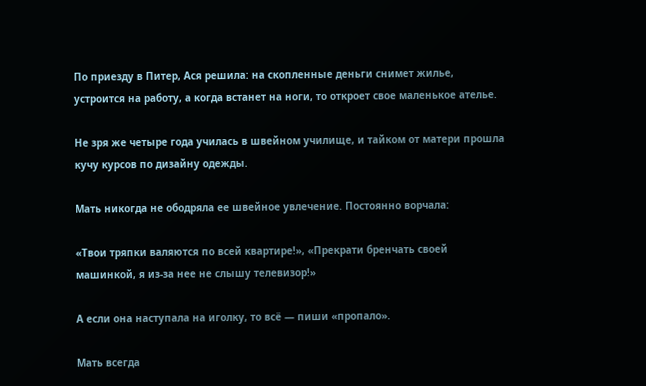По приезду в Питер, Ася решила: на скопленные деньги снимет жилье, устроится на работу, а когда встанет на ноги, то откроет свое маленькое ателье.

Не зря же четыре года училась в швейном училище, и тайком от матери прошла кучу курсов по дизайну одежды.

Мать никогда не ободряла ее швейное увлечение. Постоянно ворчала:

«Твои тряпки валяются по всей квартире!», «Прекрати бренчать своей машинкой, я из-за нее не слышу телевизор!»

А если она наступала на иголку, то всё ― пиши «пропало».

Мать всегда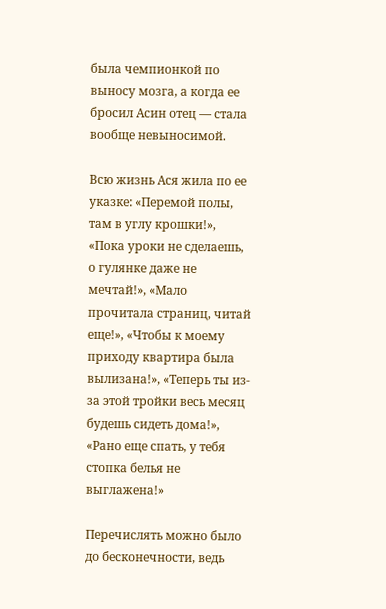была чемпионкой по выносу мозга, а когда ее бросил Асин отец ― стала вообще невыносимой.

Всю жизнь Ася жила по ее указке: «Перемой полы, там в углу крошки!», «Пока уроки не сделаешь, о гулянке даже не мечтай!», «Мало прочитала страниц, читай еще!», «Чтобы к моему приходу квартира была вылизана!», «Теперь ты из-за этой тройки весь месяц будешь сидеть дома!», «Рано еще спать, у тебя стопка белья не выглажена!»

Перечислять можно было до бесконечности, ведь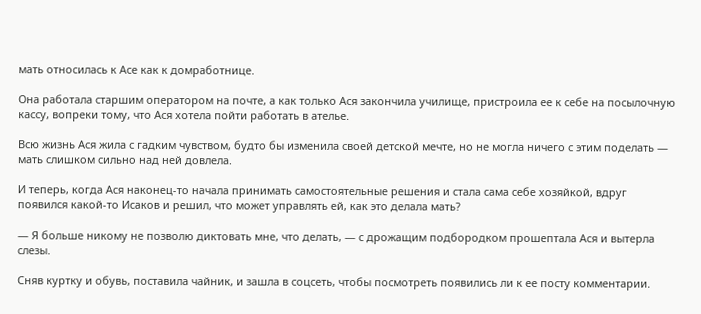мать относилась к Асе как к домработнице.

Она работала старшим оператором на почте, а как только Ася закончила училище, пристроила ее к себе на посылочную кассу, вопреки тому, что Ася хотела пойти работать в ателье.

Всю жизнь Ася жила с гадким чувством, будто бы изменила своей детской мечте, но не могла ничего с этим поделать ― мать слишком сильно над ней довлела.

И теперь, когда Ася наконец-то начала принимать самостоятельные решения и стала сама себе хозяйкой, вдруг появился какой-то Исаков и решил, что может управлять ей, как это делала мать?

― Я больше никому не позволю диктовать мне, что делать, ― с дрожащим подбородком прошептала Ася и вытерла слезы.

Сняв куртку и обувь, поставила чайник, и зашла в соцсеть, чтобы посмотреть появились ли к ее посту комментарии.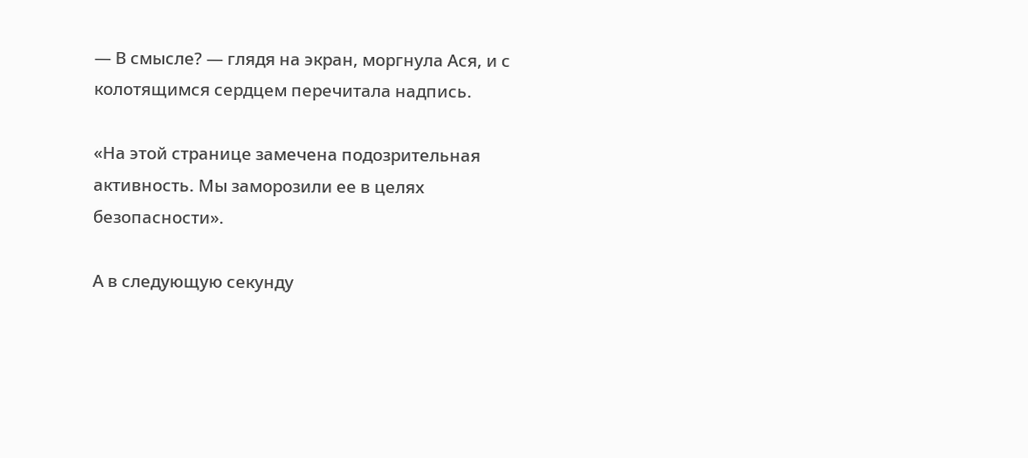― В смысле? ― глядя на экран, моргнула Ася, и с колотящимся сердцем перечитала надпись.

«На этой странице замечена подозрительная активность. Мы заморозили ее в целях безопасности».

А в следующую секунду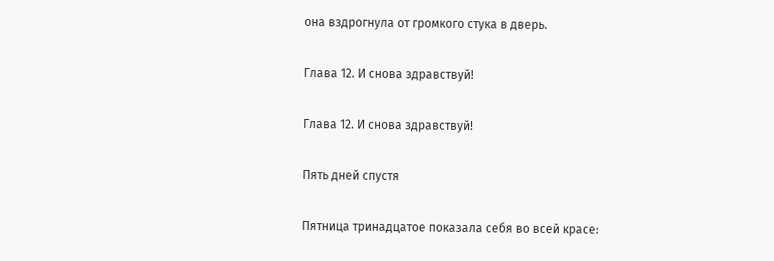она вздрогнула от громкого стука в дверь.

Глава 12. И снова здравствуй!

Глава 12. И снова здравствуй!

Пять дней спустя

Пятница тринадцатое показала себя во всей красе: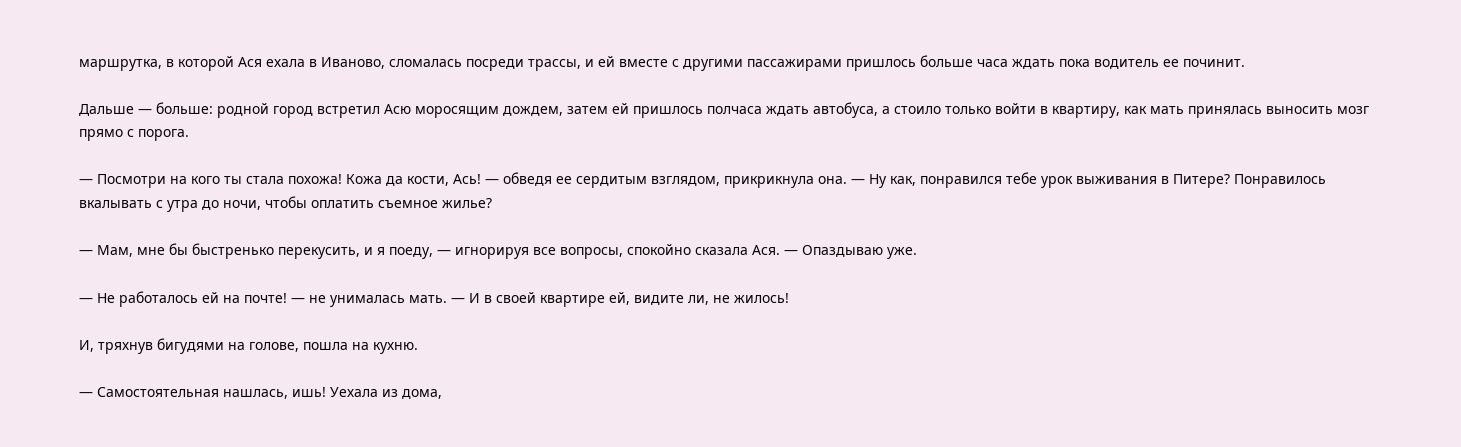маршрутка, в которой Ася ехала в Иваново, сломалась посреди трассы, и ей вместе с другими пассажирами пришлось больше часа ждать пока водитель ее починит.

Дальше ― больше: родной город встретил Асю моросящим дождем, затем ей пришлось полчаса ждать автобуса, а стоило только войти в квартиру, как мать принялась выносить мозг прямо с порога.

― Посмотри на кого ты стала похожа! Кожа да кости, Ась! ― обведя ее сердитым взглядом, прикрикнула она. ― Ну как, понравился тебе урок выживания в Питере? Понравилось вкалывать с утра до ночи, чтобы оплатить съемное жилье?

― Мам, мне бы быстренько перекусить, и я поеду, ― игнорируя все вопросы, спокойно сказала Ася. ― Опаздываю уже.

― Не работалось ей на почте! ― не унималась мать. ― И в своей квартире ей, видите ли, не жилось!

И, тряхнув бигудями на голове, пошла на кухню.

― Самостоятельная нашлась, ишь! Уехала из дома,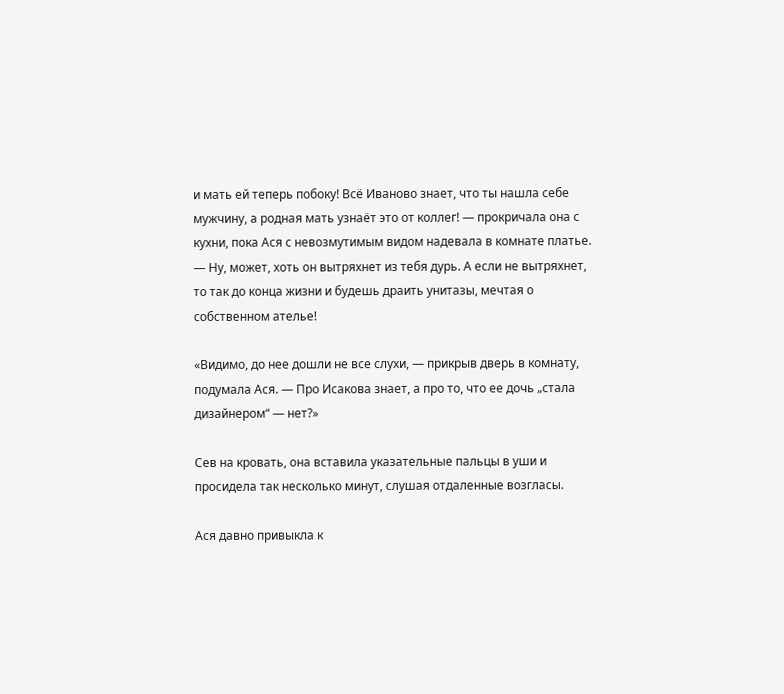и мать ей теперь побоку! Всё Иваново знает, что ты нашла себе мужчину, а родная мать узнаёт это от коллег! ― прокричала она с кухни, пока Ася с невозмутимым видом надевала в комнате платье. ― Ну, может, хоть он вытряхнет из тебя дурь. А если не вытряхнет, то так до конца жизни и будешь драить унитазы, мечтая о собственном ателье!

«Видимо, до нее дошли не все слухи, ― прикрыв дверь в комнату, подумала Ася. ― Про Исакова знает, а про то, что ее дочь „стала дизайнером“ ― нет?»

Сев на кровать, она вставила указательные пальцы в уши и просидела так несколько минут, слушая отдаленные возгласы.

Ася давно привыкла к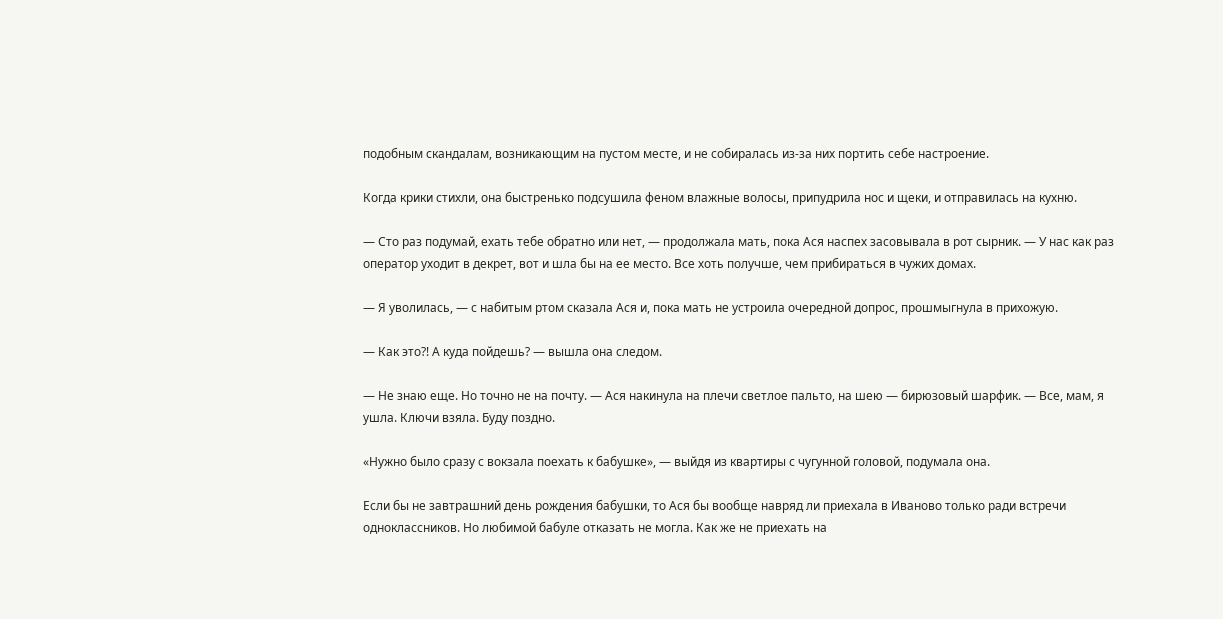подобным скандалам, возникающим на пустом месте, и не собиралась из-за них портить себе настроение.

Когда крики стихли, она быстренько подсушила феном влажные волосы, припудрила нос и щеки, и отправилась на кухню.

― Сто раз подумай, ехать тебе обратно или нет, ― продолжала мать, пока Ася наспех засовывала в рот сырник. ― У нас как раз оператор уходит в декрет, вот и шла бы на ее место. Все хоть получше, чем прибираться в чужих домах.

― Я уволилась, ― с набитым ртом сказала Ася и, пока мать не устроила очередной допрос, прошмыгнула в прихожую.

― Как это?! А куда пойдешь? ― вышла она следом.

― Не знаю еще. Но точно не на почту. ― Ася накинула на плечи светлое пальто, на шею ― бирюзовый шарфик. ― Все, мам, я ушла. Ключи взяла. Буду поздно.

«Нужно было сразу с вокзала поехать к бабушке», ― выйдя из квартиры с чугунной головой, подумала она.

Если бы не завтрашний день рождения бабушки, то Ася бы вообще навряд ли приехала в Иваново только ради встречи одноклассников. Но любимой бабуле отказать не могла. Как же не приехать на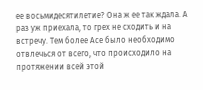ее восьмидесятилетие? Она ж ее так ждала. А раз уж приехала, то грех не сходить и на встречу. Тем более Асе было необходимо отвлечься от всего, что происходило на протяжении всей этой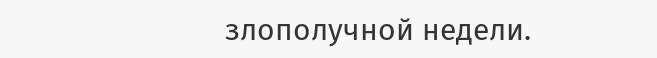злополучной недели.